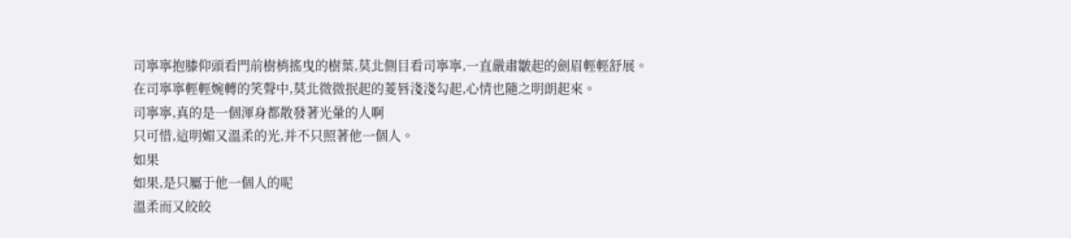司寧寧抱膝仰頭看門前樹梢搖曳的樹葉,莫北側目看司寧寧,一直嚴肅皺起的劍眉輕輕舒展。
在司寧寧輕輕婉轉的笑聲中,莫北微微抿起的菱唇淺淺勾起,心情也隨之明朗起來。
司寧寧,真的是一個渾身都散發著光暈的人啊
只可惜,這明媚又溫柔的光,并不只照著他一個人。
如果
如果,是只屬于他一個人的呢
溫柔而又皎皎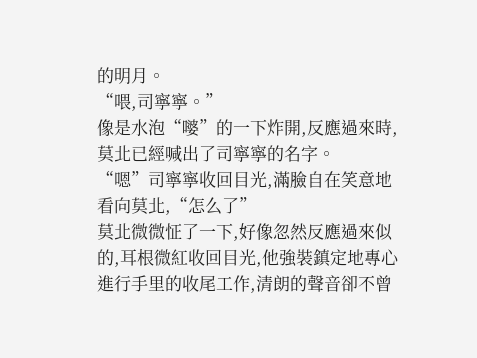的明月。
“喂,司寧寧。”
像是水泡“嘙”的一下炸開,反應過來時,莫北已經喊出了司寧寧的名字。
“嗯”司寧寧收回目光,滿臉自在笑意地看向莫北,“怎么了”
莫北微微怔了一下,好像忽然反應過來似的,耳根微紅收回目光,他強裝鎮定地專心進行手里的收尾工作,清朗的聲音卻不曾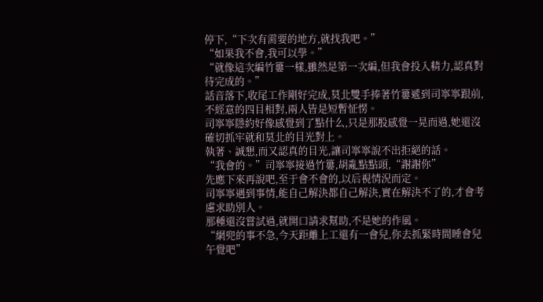停下,“下次有需要的地方,就找我吧。”
“如果我不會,我可以學。”
“就像這次編竹簍一樣,雖然是第一次編,但我會投入精力,認真對待完成的。”
話音落下,收尾工作剛好完成,莫北雙手捧著竹簍遞到司寧寧跟前,不經意的四目相對,兩人皆是短暫怔愣。
司寧寧隱約好像感覺到了點什么,只是那股感覺一晃而過,她還沒確切抓牢就和莫北的目光對上。
執著、誠懇,而又認真的目光,讓司寧寧說不出拒絕的話。
“我會的。”司寧寧接過竹簍,胡亂點點頭,“謝謝你”
先應下來再說吧,至于會不會的,以后視情況而定。
司寧寧遇到事情,能自己解決都自己解決,實在解決不了的,才會考慮求助別人。
那種還沒嘗試過,就開口請求幫助,不是她的作風。
“網兜的事不急,今天距離上工還有一會兒,你去抓緊時間睡會兒午覺吧”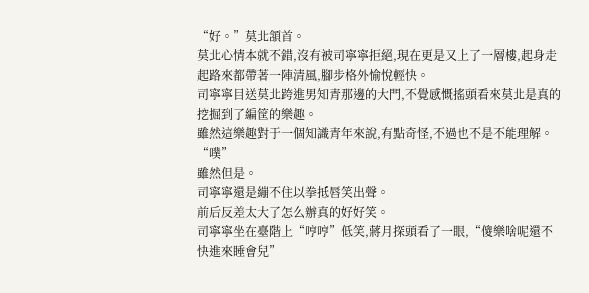“好。”莫北頷首。
莫北心情本就不錯,沒有被司寧寧拒絕,現在更是又上了一層樓,起身走起路來都帶著一陣清風,腳步格外愉悅輕快。
司寧寧目送莫北跨進男知青那邊的大門,不覺感慨搖頭看來莫北是真的挖掘到了編筐的樂趣。
雖然這樂趣對于一個知識青年來說,有點奇怪,不過也不是不能理解。
“噗”
雖然但是。
司寧寧還是繃不住以拳抵唇笑出聲。
前后反差太大了怎么辦真的好好笑。
司寧寧坐在臺階上“哼哼”低笑,蔣月探頭看了一眼,“傻樂啥呢還不快進來睡會兒”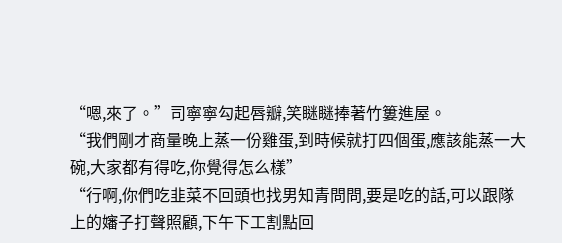“嗯,來了。”司寧寧勾起唇瓣,笑瞇瞇捧著竹簍進屋。
“我們剛才商量晚上蒸一份雞蛋,到時候就打四個蛋,應該能蒸一大碗,大家都有得吃,你覺得怎么樣”
“行啊,你們吃韭菜不回頭也找男知青問問,要是吃的話,可以跟隊上的嬸子打聲照顧,下午下工割點回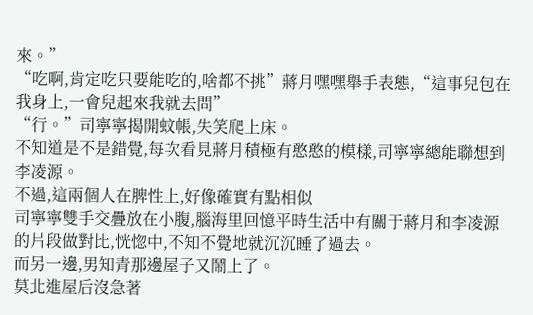來。”
“吃啊,肯定吃只要能吃的,啥都不挑”蔣月嘿嘿舉手表態,“這事兒包在我身上,一會兒起來我就去問”
“行。”司寧寧揭開蚊帳,失笑爬上床。
不知道是不是錯覺,每次看見蔣月積極有憨憨的模樣,司寧寧總能聯想到李凌源。
不過,這兩個人在脾性上,好像確實有點相似
司寧寧雙手交疊放在小腹,腦海里回憶平時生活中有關于蔣月和李凌源的片段做對比,恍惚中,不知不覺地就沉沉睡了過去。
而另一邊,男知青那邊屋子又鬧上了。
莫北進屋后沒急著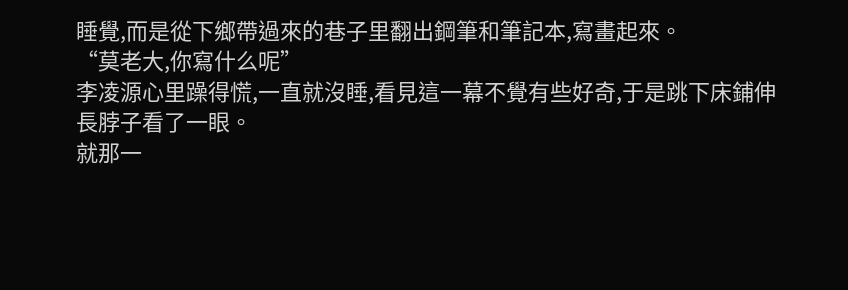睡覺,而是從下鄉帶過來的巷子里翻出鋼筆和筆記本,寫畫起來。
“莫老大,你寫什么呢”
李凌源心里躁得慌,一直就沒睡,看見這一幕不覺有些好奇,于是跳下床鋪伸長脖子看了一眼。
就那一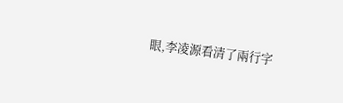眼,李凌源看清了兩行字